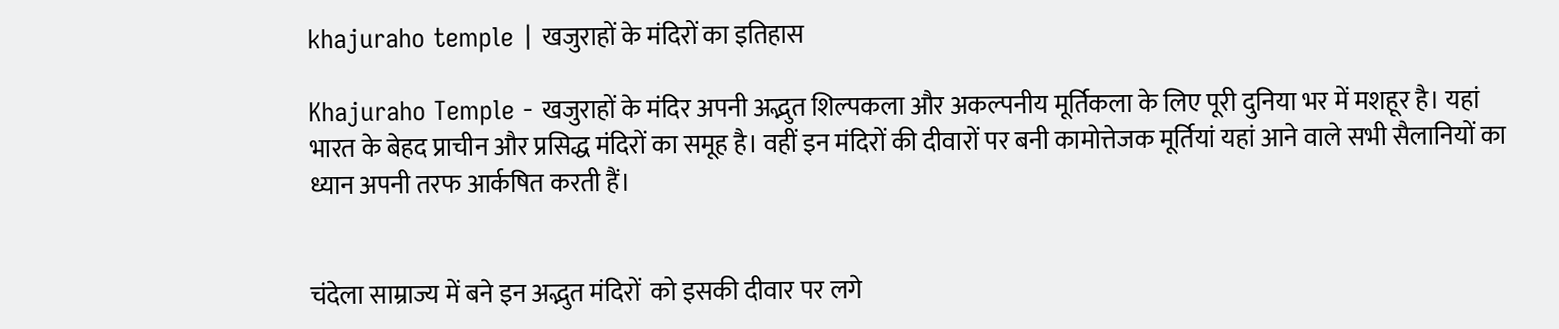khajuraho temple | खजुराहों के मंदिरों का इतिहास

Khajuraho Temple - खजुराहों के मंदिर अपनी अद्भुत शिल्पकला और अकल्पनीय मूर्तिकला के लिए पूरी दुनिया भर में मशहूर है। यहां भारत के बेहद प्राचीन और प्रसिद्ध मंदिरों का समूह है। वहीं इन मंदिरों की दीवारों पर बनी कामोत्तेजक मूर्तियां यहां आने वाले सभी सैलानियों का ध्यान अपनी तरफ आर्कषित करती हैं।


चंदेला साम्राज्य में बने इन अद्भुत मंदिरों  को इसकी दीवार पर लगे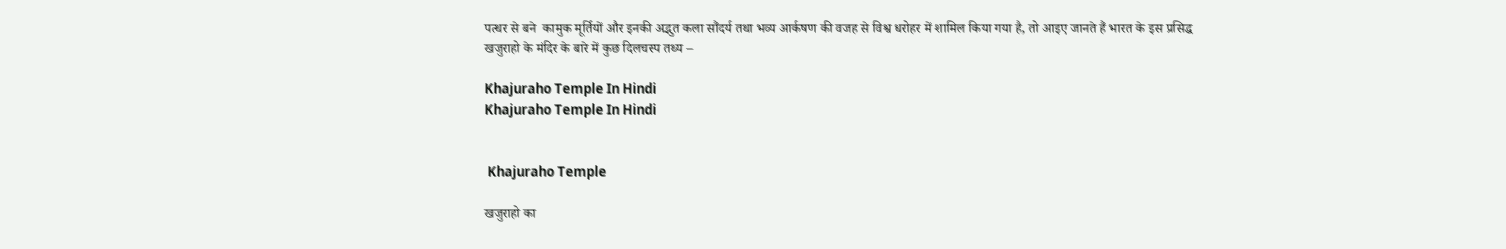पत्थर से बने  कामुक मूर्तियों और इनकी अद्भुत कला सौंदर्य तथा भव्य आर्कषण की वजह से विश्व धरोहर में शामिल किया गया है, तो आइए जानते हैं भारत के इस प्रसिद्ध खजुराहो के मंदिर के बारे में कुछ दिलचस्प तथ्य –

Khajuraho Temple In Hindi
Khajuraho Temple In Hindi


 Khajuraho Temple

खजुराहो का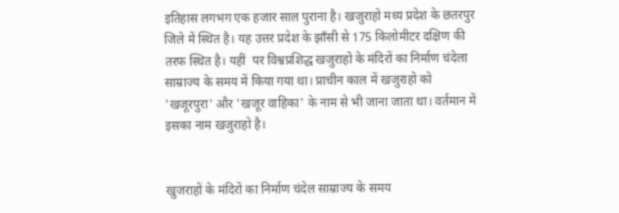इतिहास लगभग एक हजार साल पुराना है। खजुराहो मध्य प्रदेश के छतरपुर जिले में स्थित है। यह उत्तर प्रदेश के झाँसी से 175 किलोमीटर दक्षिण की तरफ स्थित है। यहीं  पर विश्वप्रशिद्ध खजुराहो के मंदिरों का निर्माण चंदेला साम्राज्य के समय में किया गया था। प्राचीन काल में खजुराहो को 'खजूरपुरा' और 'खजूर वाहिका' के नाम से भी जाना जाता था। वर्तमान में इसका नाम खजुराहो है।


खुजराहों के मंदिरों का निर्माण चंदेल साम्राज्य के समय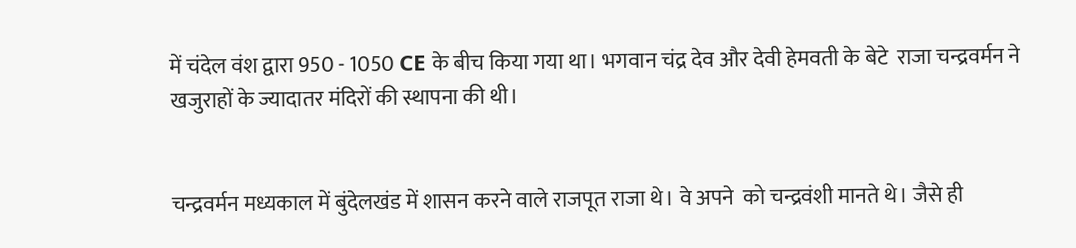में चंदेल वंश द्वारा 950 - 1050 CE के बीच किया गया था। भगवान चंद्र देव और देवी हेमवती के बेटे  राजा चन्द्रवर्मन ने खजुराहों के ज्यादातर मंदिरों की स्थापना की थी।


चन्द्रवर्मन मध्यकाल में बुंदेलखंड में शासन करने वाले राजपूत राजा थे। वे अपने  को चन्द्रवंशी मानते थे। जैसे ही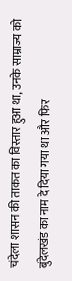चंदेला शासन की ताकत का विस्तार हुआ था, उनके साम्राज्य को बुंदेलखंड का नाम दे दिया गया था और फिर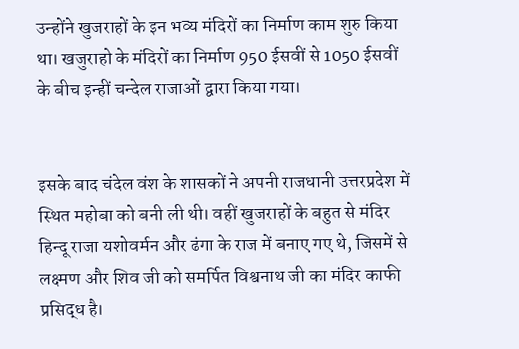उन्होंने खुजराहों के इन भव्य मंदिरों का निर्माण काम शुरु किया था। खजुराहो के मंदिरों का निर्माण 950 ईसवीं से 1050 ईसवीं के बीच इन्हीं चन्देल राजाओं द्वारा किया गया।


इसके बाद चंदेल वंश के शासकों ने अपनी राजधानी उत्तरप्रदेश में स्थित महोबा को बनी ली थी। वहीं खुजराहों के बहुत से मंदिर हिन्दू राजा यशोवर्मन और ढंगा के राज में बनाए गए थे, जिसमें से लक्ष्मण और शिव जी को समर्पित विश्वनाथ जी का मंदिर काफी प्रसिद्ध है।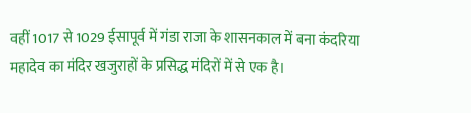वहीं 1017 से 1029 ईसापूर्व में गंडा राजा के शासनकाल में बना कंदरिया महादेव का मंदिर खजुराहों के प्रसिद्ध मंदिरों में से एक है।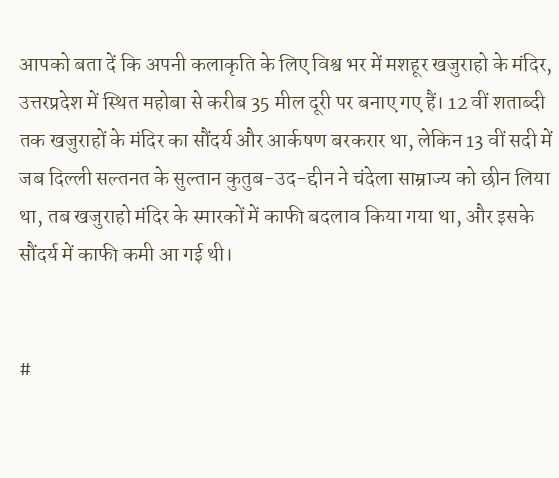आपको बता दें कि अपनी कलाकृति के लिए विश्व भर में मशहूर खजुराहो के मंदिर, उत्तरप्रदेश में स्थित महोबा से करीब 35 मील दूरी पर बनाए गए हैं। 12 वीं शताब्दी तक खजुराहों के मंदिर का सौंदर्य और आर्कषण बरकरार था, लेकिन 13 वीं सदी में जब दिल्ली सल्तनत के सुल्तान कुतुब-उद-द्दीन ने चंदेला साम्राज्य को छीन लिया था, तब खजुराहो मंदिर के स्मारकों में काफी बदलाव किया गया था, और इसके सौंदर्य में काफी कमी आ गई थी।


#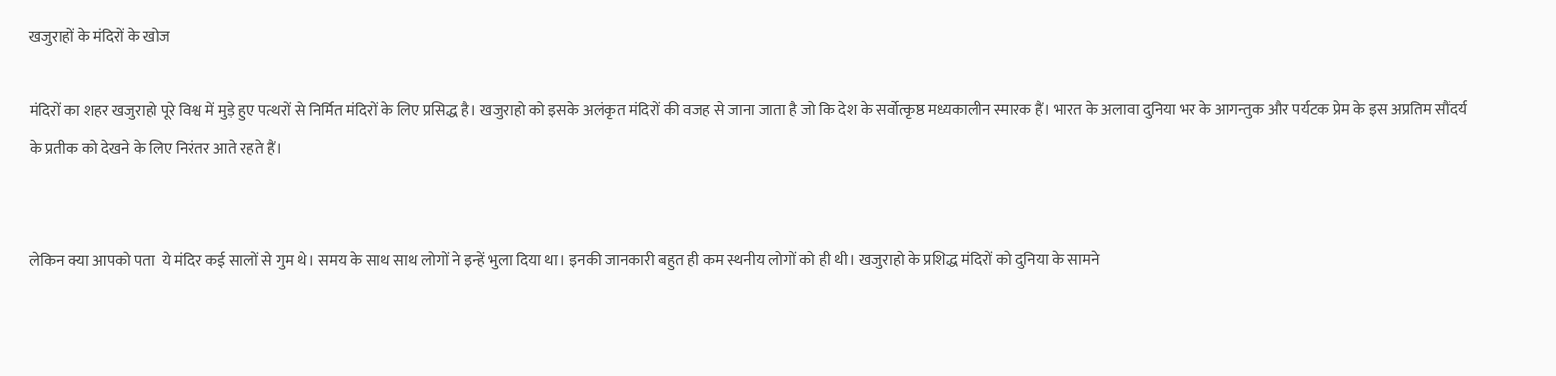खजुराहों के मंदिरों के खोज

मंदिरों का शहर खजुराहो पूरे विश्व में मुड़े हुए पत्थरों से निर्मित मंदिरों के लिए प्रसिद्ध है। खजुराहो को इसके अलंकृत मंदिरों की वजह से जाना जाता है जो कि देश के सर्वोत्कृष्ठ मध्यकालीन स्मारक हैं। भारत के अलावा दुनिया भर के आगन्तुक और पर्यटक प्रेम के इस अप्रतिम सौंदर्य के प्रतीक को देखने के लिए निरंतर आते रहते हैं।


लेकिन क्या आपको पता  ये मंदिर कई सालों से गुम थे। समय के साथ साथ लोगों ने इन्हें भुला दिया था। इनकी जानकारी बहुत ही कम स्थनीय लोगों को ही थी। खजुराहो के प्रशिद्ध मंदिरों को दुनिया के सामने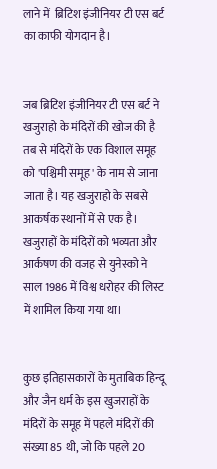लाने में  ब्रिटिश इंजीनियर टी एस बर्ट का काफी योगदान है।


जब ब्रिटिश इंजीनियर टी एस बर्ट ने खजुराहो के मंदिरों की खोज की है तब से मंदिरों के एक विशाल समूह को 'पश्चिमी समूह' के नाम से जाना जाता है। यह खजुराहो के सबसे आकर्षक स्थानों में से एक है। खजुराहों के मंदिरों को भव्यता और आर्कषण की वजह से युनेस्को ने साल 1986 में विश्व धरोहर की लिस्ट में शामिल किया गया था।


कुछ इतिहासकारों के मुताबिक हिन्दू और जैन धर्म के इस खुजराहों के मंदिरों के समूह में पहले मंदिरों की संख्या 85 थी, जो कि पहले 20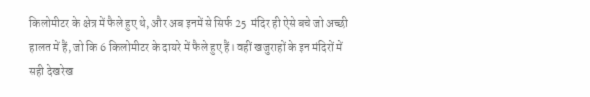किलोमीटर के क्षेत्र में फैले हुए थे, और अब इनमें से सिर्फ 25  मंदिर ही ऐसे बचे जो अच्छी हालत में हैं, जो कि 6 किलोमीटर के दायरे में फैले हुए हैं। वहीं खजुराहों के इन मंदिरों में सही देखरेख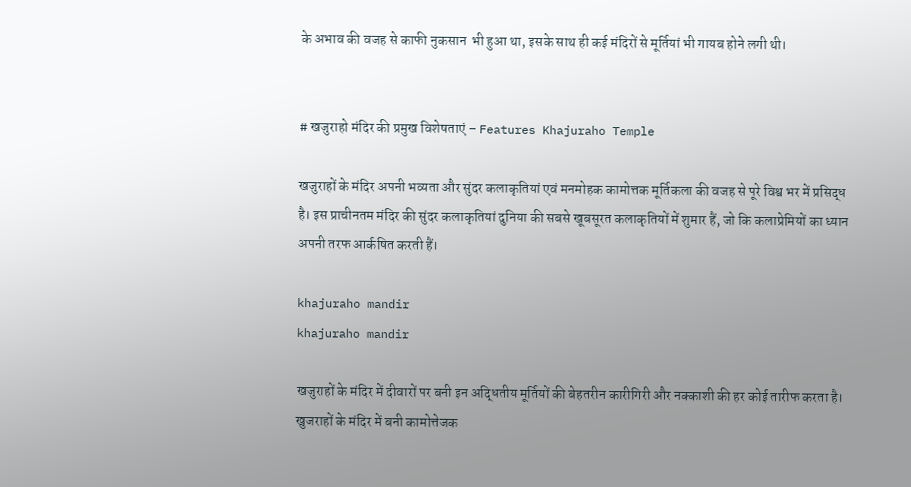के अभाव की वजह से काफी नुकसान  भी हुआ था, इसके साथ ही कई मंदिरों से मूर्तियां भी गायब होने लगी थी।


# खजुराहो मंदिर की प्रमुख विशेषताएं – Features Khajuraho Temple

खजुराहों के मंदिर अपनी भव्यता और सुंदर कलाकृतियां एवं मनमोहक कामोत्तक मूर्तिकला की वजह से पूरे विश्व भर में प्रसिद्ध है। इस प्राचीनतम मंदिर की सुंदर कलाकृतियां दुनिया की सबसे खूबसूरत कलाकृतियों में शुमार हैं, जो कि कलाप्रेमियों का ध्यान अपनी तरफ आर्कषित करती हैं।

khajuraho mandir
khajuraho mandir

खजुराहों के मंदिर में दीवारों पर बनी इन अद्धितीय मूर्तियों की बेहतरीन कारीगिरी और नक्काशी की हर कोई तारीफ करता है। खुजराहों के मंदिर में बनी कामोत्तेजक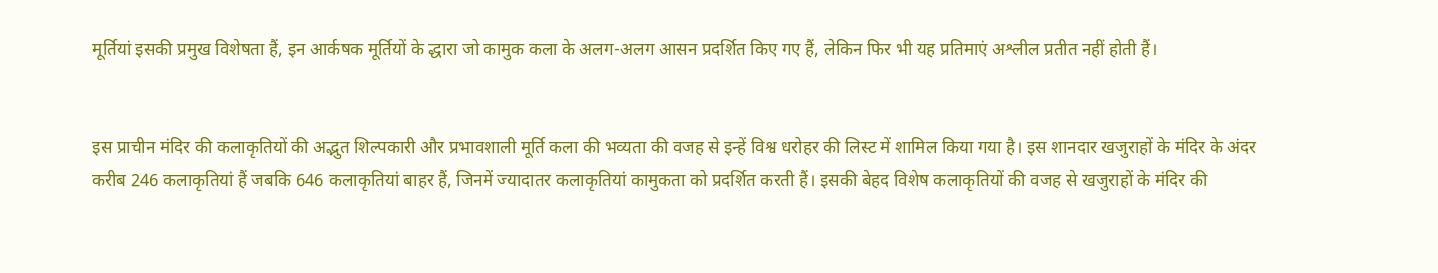मूर्तियां इसकी प्रमुख विशेषता हैं, इन आर्कषक मूर्तियों के द्धारा जो कामुक कला के अलग-अलग आसन प्रदर्शित किए गए हैं, लेकिन फिर भी यह प्रतिमाएं अश्लील प्रतीत नहीं होती हैं।


इस प्राचीन मंदिर की कलाकृतियों की अद्भुत शिल्पकारी और प्रभावशाली मूर्ति कला की भव्यता की वजह से इन्हें विश्व धरोहर की लिस्ट में शामिल किया गया है। इस शानदार खजुराहों के मंदिर के अंदर करीब 246 कलाकृतियां हैं जबकि 646 कलाकृतियां बाहर हैं, जिनमें ज्यादातर कलाकृतियां कामुकता को प्रदर्शित करती हैं। इसकी बेहद विशेष कलाकृतियों की वजह से खजुराहों के मंदिर की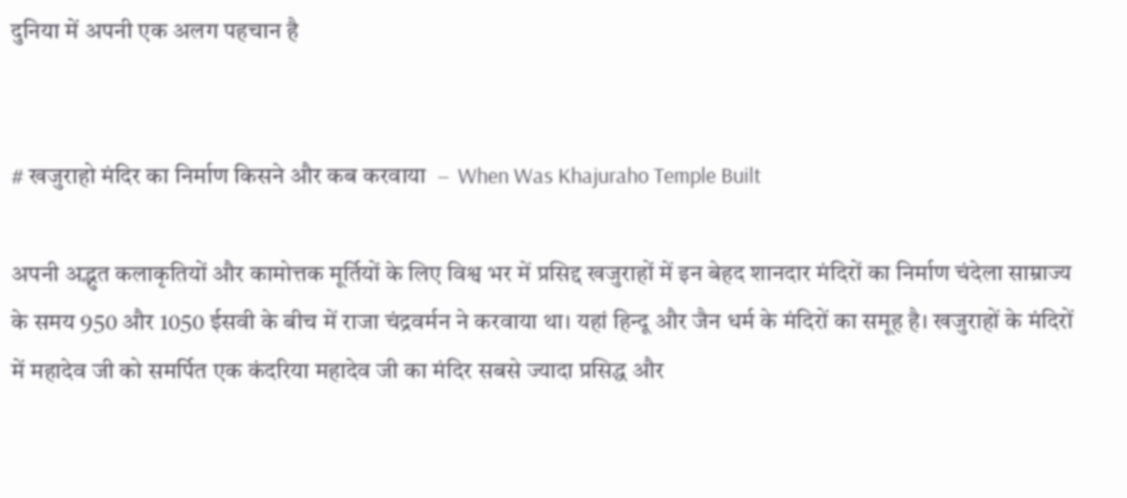दुनिया में अपनी एक अलग पहचान है


# खजुराहो मंदिर का निर्माण किसने और कब करवाया  –  When Was Khajuraho Temple Built

अपनी अद्भुत कलाकृतियों और कामोत्तक मूर्तियों के लिए विश्व भर में प्रसिद्द खजुराहों में इन बेहद शानदार मंदिरों का निर्माण चंदेला साम्राज्य के समय 950 और 1050 ईसवी के बीच में राजा चंद्रवर्मन ने करवाया था। यहां हिन्दू और जैन धर्म के मंदिरों का समूह है। खजुराहों के मंदिरों में महादेव जी को समर्पित एक कंदरिया महादेव जी का मंदिर सबसे ज्यादा प्रसिद्ध और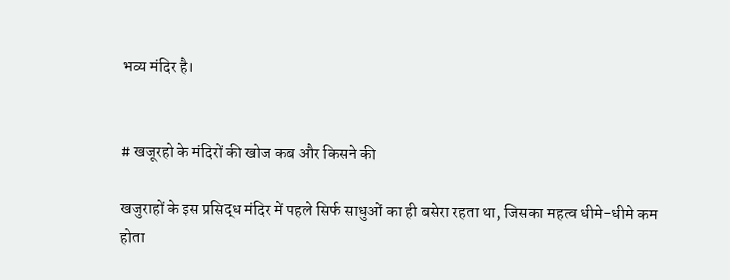भव्य मंदिर है।


# खजूरहो के मंदिरों की खोज कब और किसने की

खजुराहों के इस प्रसिद्ध मंदिर में पहले सिर्फ साधुओं का ही बसेरा रहता था, जिसका महत्व धीमे-धीमे कम होता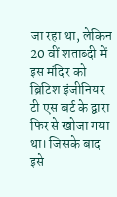जा रहा था, लेकिन 20 वीं शताब्दी में इस मंदिर को ब्रिटिश इंजीनियर टी एस बर्ट के द्वारा फिर से खोजा गया था। जिसके बाद इसे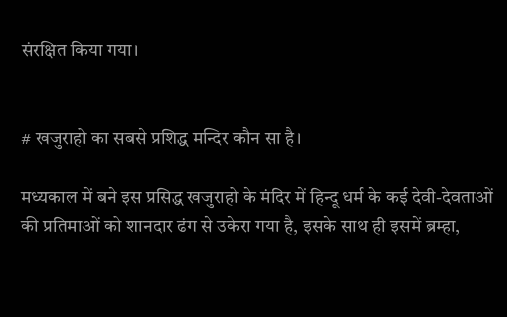संरक्षित किया गया।


# खजुराहो का सबसे प्रशिद्ध मन्दिर कौन सा है।

मध्यकाल में बने इस प्रसिद्ध खजुराहो के मंदिर में हिन्दू धर्म के कई देवी-देवताओं की प्रतिमाओं को शानदार ढंग से उकेरा गया है, इसके साथ ही इसमें ब्रम्हा,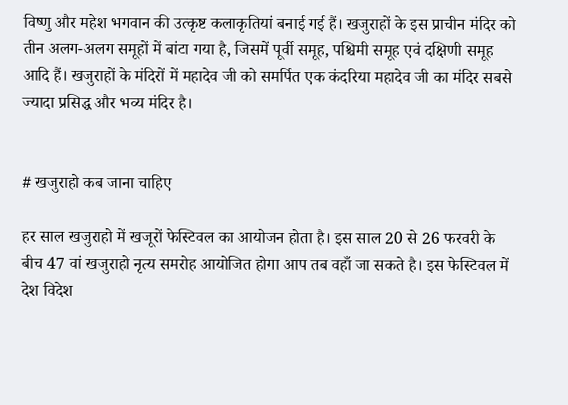विष्णु और महेश भगवान की उत्कृष्ट कलाकृतियां बनाई गई हैं। खजुराहों के इस प्राचीन मंदिर को तीन अलग-अलग समूहों में बांटा गया है, जिसमें पूर्वी समूह, पश्चिमी समूह एवं दक्षिणी समूह आदि हैं। खजुराहों के मंदिरों में महादेव जी को समर्पित एक कंदरिया महादेव जी का मंदिर सबसे ज्यादा प्रसिद्ध और भव्य मंदिर है।


# खजुराहो कब जाना चाहिए

हर साल खजुराहो में खजूरों फेस्टिवल का आयोजन होता है। इस साल 20 से 26 फरवरी के बीच 47 वां खजुराहो नृत्य समरोह आयोजित होगा आप तब वहाँ जा सकते है। इस फेस्टिवल में देश विदेश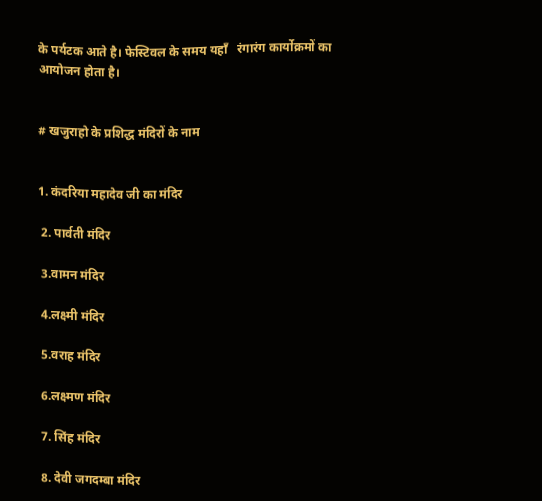के पर्यटक आते है। फेस्टिवल के समय यहाँ   रंगारंग कार्योक्रमों का आयोजन होता है।


# खजुराहो के प्रशिद्ध मंदिरों के नाम


1. कंदरिया महादेव जी का मंदिर

 2. पार्वती मंदिर

 3.वामन मंदिर

 4.लक्ष्मी मंदिर

 5.वराह मंदिर

 6.लक्ष्मण मंदिर

 7. सिंह मंदिर

 8. देवी जगदम्बा मंदिर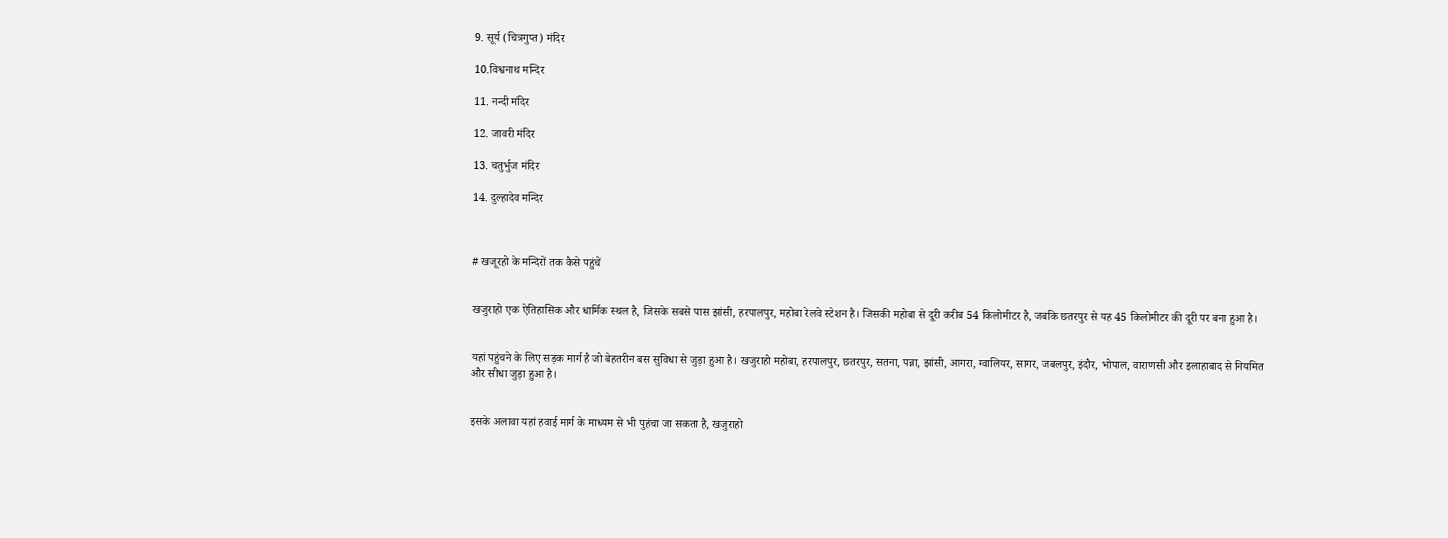9. सूर्य (चित्रगुप्त) मंदिर

10.विश्वनाथ मन्दिर

11. नन्दी मंदिर

12. जावरी मंदिर

13. चतुर्भुज मंदिर

14. दुल्हादेव मन्दिर



# खजूरहो के मन्दिरों तक कैसे पहुंचें


खजुराहो एक ऐतिहासिक और धार्मिक स्थल है, जिसके सबसे पास झांसी, हरपालपुर, महोबा रेलवे स्टेशन है। जिसकी महोबा से दूरी करीब 54 किलोमीटर है, जबकि छतरपुर से यह 45 किलोमीटर की दूरी पर बना हुआ है।


यहां पहुंचने के लिए सड़क मार्ग है जो बेहतरीन बस सुविधा से जुड़ा हुआ है। खजुराहो महोबा, हरपालपुर, छतरपुर, सतना, पन्ना, झांसी, आगरा, ग्वालियर, सागर, जबलपुर, इंदौर, भोपाल, वाराणसी और इलाहाबाद से नियमित और सीधा जुड़ा हुआ है।


इसके अलावा यहां हवाई मार्ग के माध्यम से भी पुहंचा जा सकता है, खजुराहो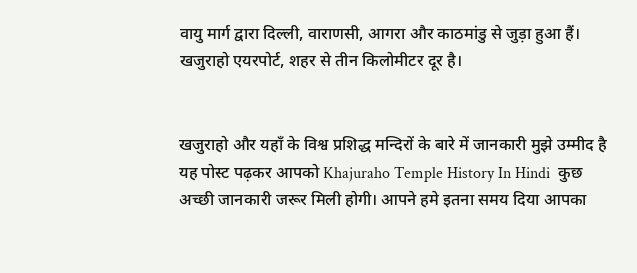वायु मार्ग द्वारा दिल्ली, वाराणसी, आगरा और काठमांडु से जुड़ा हुआ हैं। खजुराहो एयरपोर्ट, शहर से तीन किलोमीटर दूर है।


खजुराहो और यहाँ के विश्व प्रशिद्ध मन्दिरों के बारे में जानकारी मुझे उम्मीद है यह पोस्ट पढ़कर आपको Khajuraho Temple History In Hindi  कुछ अच्छी जानकारी जरूर मिली होगी। आपने हमे इतना समय दिया आपका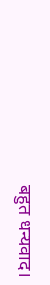बहुत धन्यवाद।